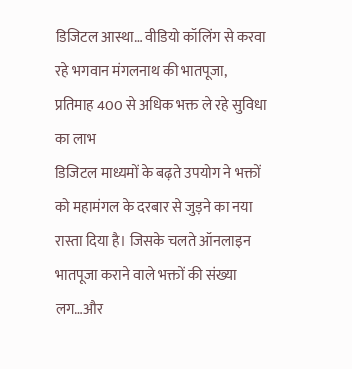डिजिटल आस्था… वीडियो कॉलिंग से करवा रहे भगवान मंगलनाथ की भातपूजा, प्रतिमाह 400 से अधिक भक्त ले रहे सुविधा का लाभ
डिजिटल माध्यमों के बढ़ते उपयोग ने भक्तों को महामंगल के दरबार से जुड़ने का नया रास्ता दिया है। जिसके चलते ऑनलाइन भातपूजा कराने वाले भक्तों की संख्या लग…और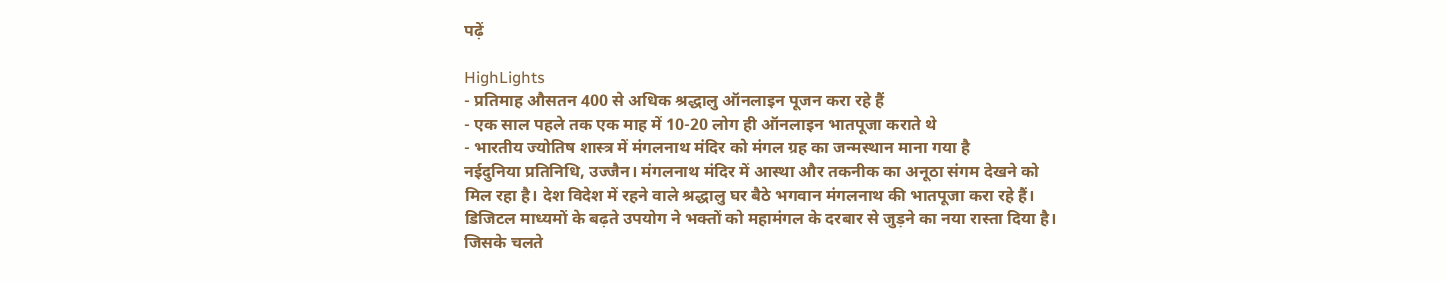पढ़ें

HighLights
- प्रतिमाह औसतन 400 से अधिक श्रद्धालु ऑनलाइन पूजन करा रहे हैं
- एक साल पहले तक एक माह में 10-20 लोग ही ऑनलाइन भातपूजा कराते थे
- भारतीय ज्योतिष शास्त्र में मंगलनाथ मंदिर को मंगल ग्रह का जन्मस्थान माना गया है
नईदुनिया प्रतिनिधि, उज्जैन। मंगलनाथ मंदिर में आस्था और तकनीक का अनूठा संगम देखने को मिल रहा है। देश विदेश में रहने वाले श्रद्धालु घर बैठे भगवान मंगलनाथ की भातपूजा करा रहे हैं। डिजिटल माध्यमों के बढ़ते उपयोग ने भक्तों को महामंगल के दरबार से जुड़ने का नया रास्ता दिया है। जिसके चलते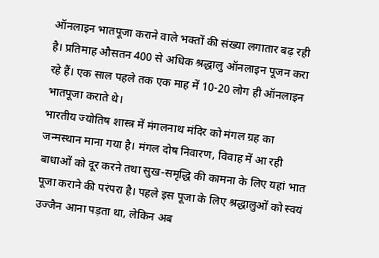ऑनलाइन भातपूजा कराने वाले भक्तों की संख्या लगातार बढ़ रही है। प्रतिमाह औसतन 400 से अधिक श्रद्धालु ऑनलाइन पूजन करा रहे हैं। एक साल पहले तक एक माह में 10-20 लोग ही ऑनलाइन भातपूजा कराते थे।
भारतीय ज्योतिष शास्त्र में मंगलनाथ मंदिर को मंगल ग्रह का जन्मस्थान माना गया है। मंगल दोष निवारण, विवाह में आ रही बाधाओं को दूर करने तथा सुख-समृद्धि की कामना के लिए यहां भात पूजा कराने की परंपरा है। पहले इस पूजा के लिए श्रद्धालुओं को स्वयं उज्जैन आना पड़ता था, लेकिन अब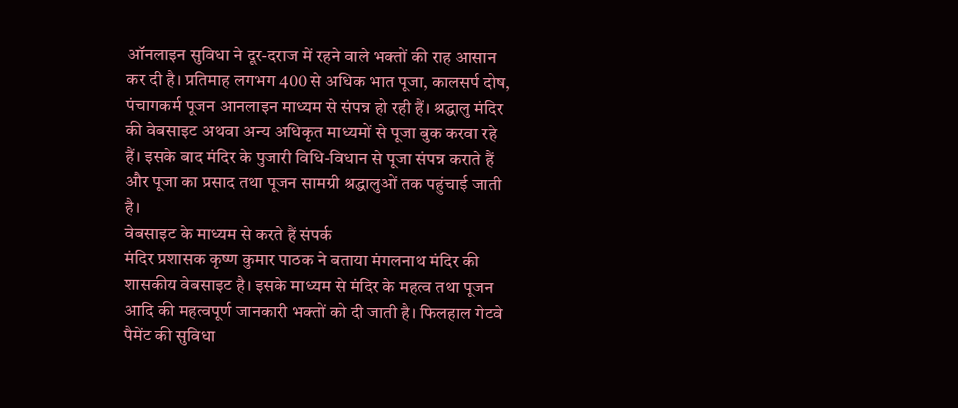ऑनलाइन सुविधा ने दूर-दराज में रहने वाले भक्तों की राह आसान कर दी है। प्रतिमाह लगभग 400 से अधिक भात पूजा, कालसर्प दोष, पंचागकर्म पूजन आनलाइन माध्यम से संपन्न हो रही हैं। श्रद्धालु मंदिर की वेबसाइट अथवा अन्य अधिकृत माध्यमों से पूजा बुक करवा रहे हैं। इसके बाद मंदिर के पुजारी विधि-विधान से पूजा संपन्न कराते हैं और पूजा का प्रसाद तथा पूजन सामग्री श्रद्धालुओं तक पहुंचाई जाती है।
वेबसाइट के माध्यम से करते हैं संपर्क
मंदिर प्रशासक कृष्ण कुमार पाठक ने बताया मंगलनाथ मंदिर की शासकीय वेबसाइट है। इसके माध्यम से मंदिर के महत्व तथा पूजन आदि की महत्वपूर्ण जानकारी भक्तों को दी जाती है। फिलहाल गेटवे पैमेंट की सुविधा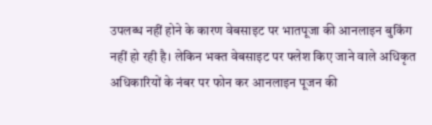उपलब्ध नहीं होने के कारण वेबसाइट पर भातपूजा की आनलाइन बुकिंग नहीं हो रही है। लेकिन भक्त वेबसाइट पर फ्लेश किए जाने वाले अधिकृत अधिकारियों के नंबर पर फोन कर आनलाइन पूजन की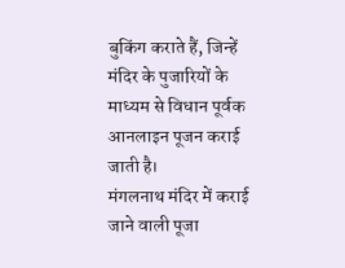बुकिंग कराते हैं, जिन्हें मंदिर के पुजारियों के माध्यम से विधान पूर्वक आनलाइन पूजन कराई जाती है।
मंगलनाथ मंदिर में कराई जाने वाली पूजा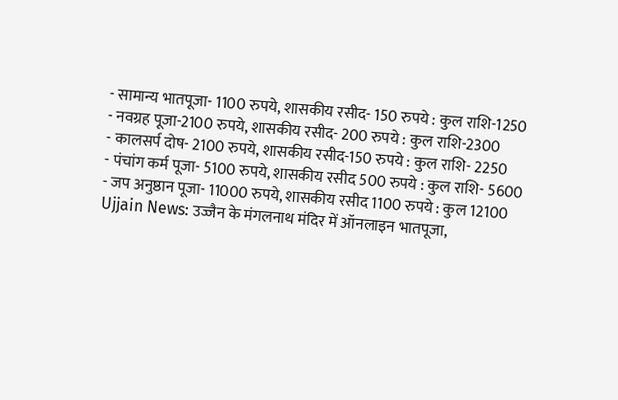- सामान्य भातपूजा- 1100 रुपये, शासकीय रसीद- 150 रुपये : कुल राशि-1250
- नवग्रह पूजा-2100 रुपये, शासकीय रसीद- 200 रुपये : कुल राशि-2300
- कालसर्प दोष- 2100 रुपये, शासकीय रसीद-150 रुपये : कुल राशि- 2250
- पंचांग कर्म पूजा- 5100 रुपये, शासकीय रसीद 500 रुपये : कुल राशि- 5600
- जप अनुष्ठान पूजा- 11000 रुपये, शासकीय रसीद 1100 रुपये : कुल 12100
Ujjain News: उज्जैन के मंगलनाथ मंदिर में ऑनलाइन भातपूजा,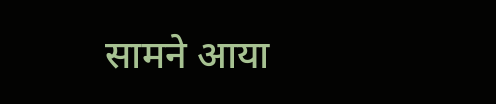सामने आया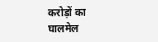करोड़ों का घालमेल